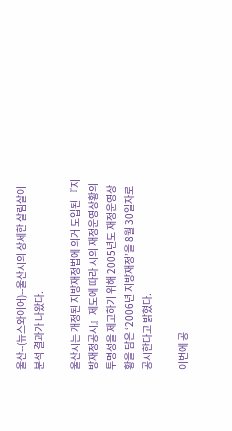울산--(뉴스와이어)--울산시의 상세한 살림살이 분석 결과가 나왔다.

울산시는 개정된 지방재정법에 의거 도입된 『지방재정공시』제도에 따라 시의 재정운영상황의 투명성을 제고하기 위해 2005년도 재정운영상황을 담은 ‘2006년 지방재정’을 8월 30일자로 공시한다고 밝혔다.

이번에 공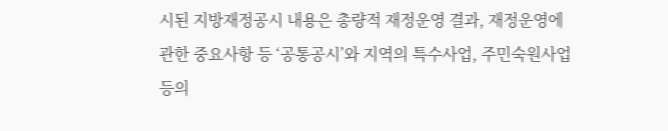시된 지방재정공시 내용은 총량적 재정운영 결과, 재정운영에 관한 중요사항 등 ‘공통공시’와 지역의 특수사업, 주민숙원사업 등의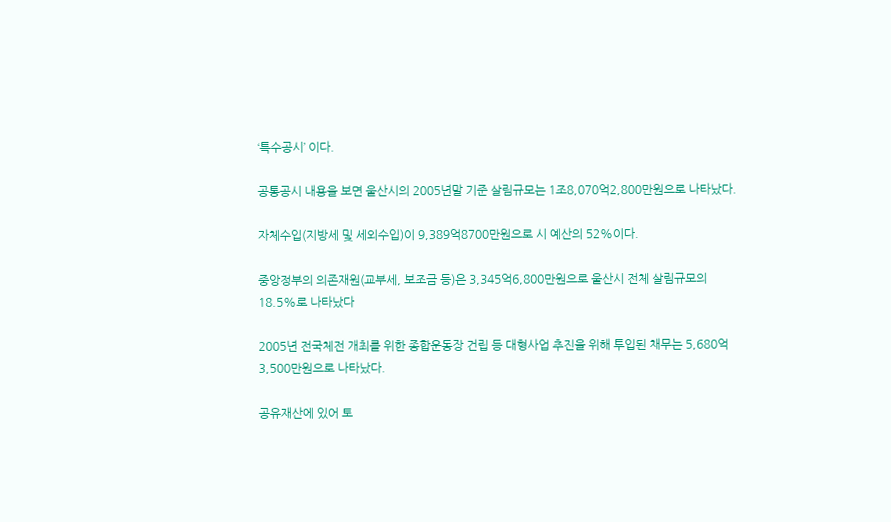‘특수공시’ 이다.

공통공시 내용을 보면 울산시의 2005년말 기준 살림규모는 1조8,070억2,800만원으로 나타났다.

자체수입(지방세 및 세외수입)이 9,389억8700만원으로 시 예산의 52%이다.

중앙정부의 의존재원(교부세, 보조금 등)은 3,345억6,800만원으로 울산시 전체 살림규모의 18.5%로 나타났다

2005년 전국체전 개최를 위한 종합운동장 건립 등 대형사업 추진을 위해 투입된 채무는 5,680억3,500만원으로 나타났다.

공유재산에 있어 토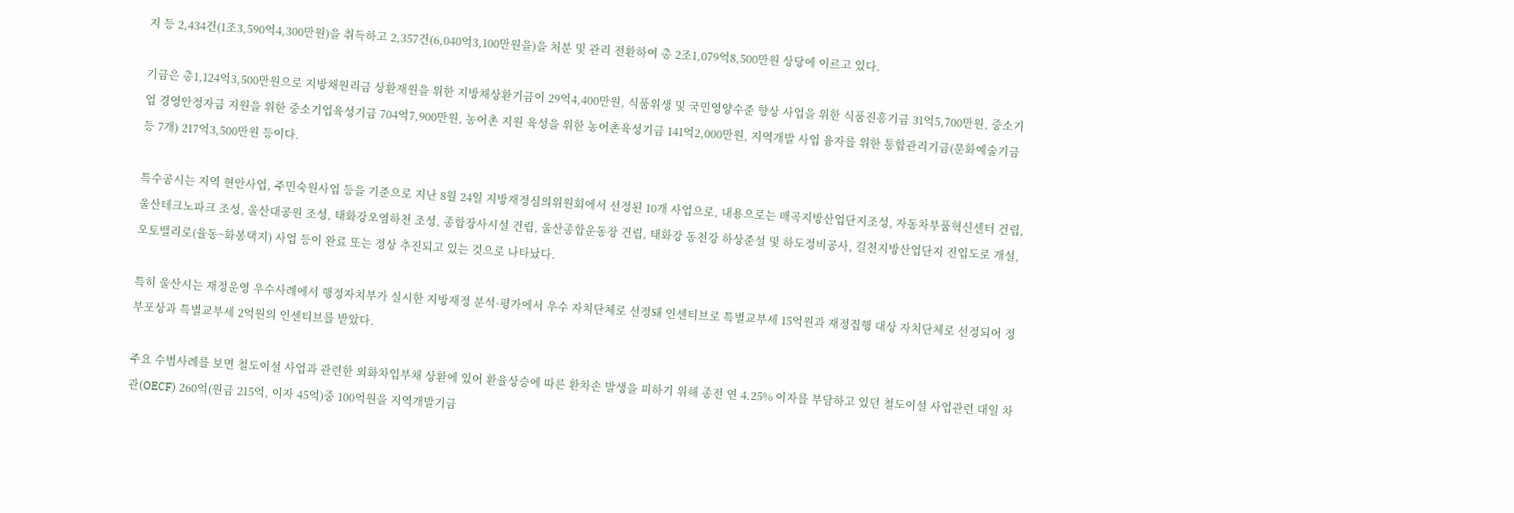지 등 2,434건(1조3,590억4,300만원)을 취득하고 2,357건(6,040억3,100만원을)을 처분 및 관리 전환하여 총 2조1,079억8,500만원 상당에 이르고 있다.

기금은 총1,124억3,500만원으로 지방채원리금 상환재원을 위한 지방채상환기금이 29억4,400만원, 식품위생 및 국민영양수준 향상 사업을 위한 식품진흥기금 31억5,700만원, 중소기업 경영안정자금 지원을 위한 중소기업육성기금 704억7,900만원, 농어촌 지원 육성을 위한 농어촌육성기금 141억2,000만원, 지역개발 사업 융자를 위한 통합관리기금(문화예술기금 등 7개) 217억3,500만원 등이다.

특수공시는 지역 현안사업, 주민숙원사업 등을 기준으로 지난 8월 24일 지방재정심의위원회에서 선정된 10개 사업으로, 내용으로는 매곡지방산업단지조성, 자동차부품혁신센터 건립, 울산테크노파크 조성, 울산대공원 조성, 태화강오염하천 조성, 종합장사시설 건립, 울산종합운동장 건립, 태화강 동천강 하상준설 및 하도정비공사, 길천지방산업단지 진입도로 개설, 오토밸리로(율동~화봉택지) 사업 등이 완료 또는 정상 추진되고 있는 것으로 나타났다.

특히 울산시는 재정운영 우수사례에서 행정자치부가 실시한 지방재정 분석·평가에서 우수 자치단체로 선정돼 인센티브로 특별교부세 15억원과 재정집행 대상 자치단체로 선정되어 정부포상과 특별교부세 2억원의 인센티브를 받았다.

주요 수범사례를 보면 철도이설 사업과 관련한 외화차입부채 상환에 있어 환율상승에 따른 환차손 발생을 피하기 위해 종전 연 4.25% 이자를 부담하고 있던 철도이설 사업관련 대일 차관(OECF) 260억(원금 215억, 이자 45억)중 100억원을 지역개발기금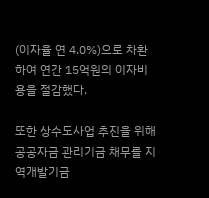(이자율 연 4.0%)으로 차환하여 연간 15억원의 이자비용을 절감했다.

또한 상수도사업 추진을 위해 공공자금 관리기금 채무를 지역개발기금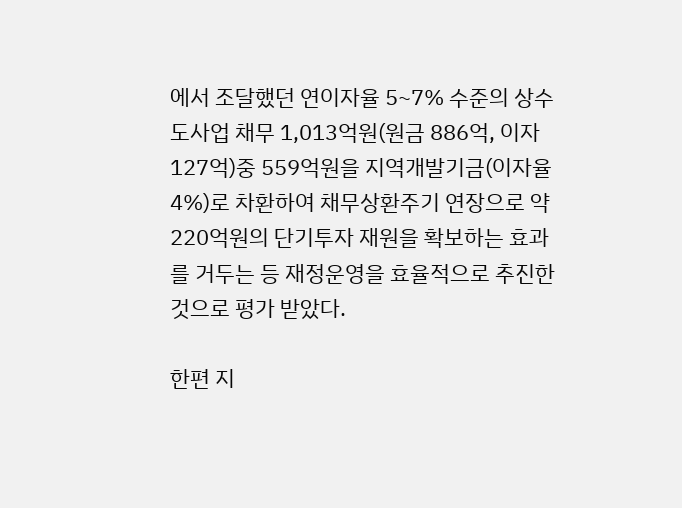에서 조달했던 연이자율 5~7% 수준의 상수도사업 채무 1,013억원(원금 886억, 이자 127억)중 559억원을 지역개발기금(이자율 4%)로 차환하여 채무상환주기 연장으로 약 220억원의 단기투자 재원을 확보하는 효과를 거두는 등 재정운영을 효율적으로 추진한 것으로 평가 받았다.

한편 지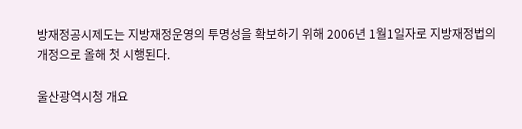방재정공시제도는 지방재정운영의 투명성을 확보하기 위해 2006년 1월1일자로 지방재정법의 개정으로 올해 첫 시행된다.

울산광역시청 개요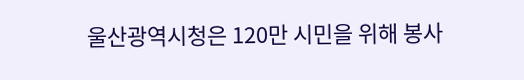울산광역시청은 120만 시민을 위해 봉사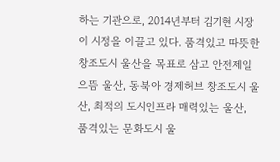하는 기관으로, 2014년부터 김기현 시장이 시정을 이끌고 있다. 품격있고 따뜻한 창조도시 울산을 목표로 삼고 안전제일 으뜸 울산, 동북아 경제허브 창조도시 울산, 최적의 도시인프라 매력있는 울산, 품격있는 문화도시 울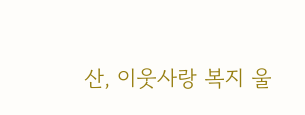산, 이웃사랑 복지 울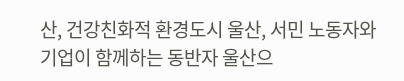산, 건강친화적 환경도시 울산, 서민 노동자와 기업이 함께하는 동반자 울산으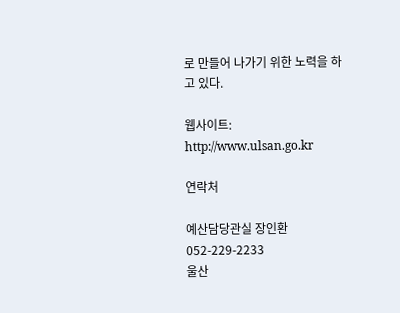로 만들어 나가기 위한 노력을 하고 있다.

웹사이트: http://www.ulsan.go.kr

연락처

예산담당관실 장인환 052-229-2233
울산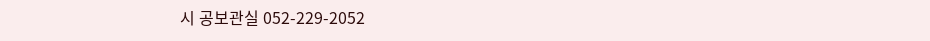시 공보관실 052-229-2052